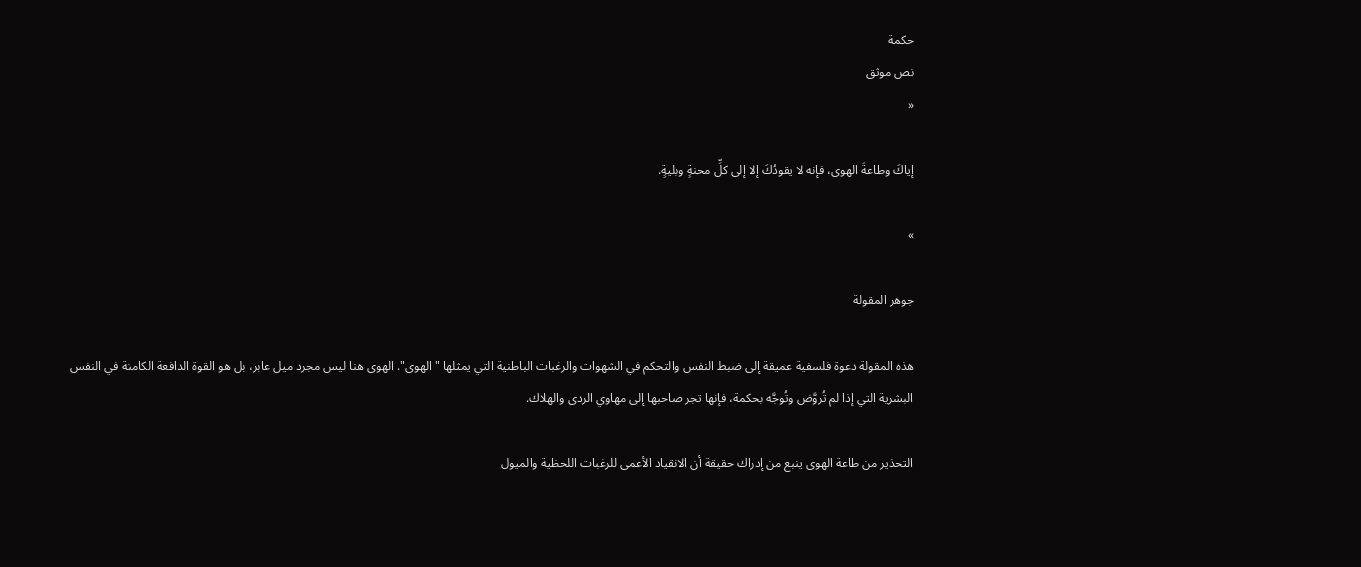حكمة
نص موثق
«

إياكَ وطاعةَ الهوى، فإنه لا يقودُكَ إلا إلى كلِّ محنةٍ وبليةٍ.

»

جوهر المقولة

هذه المقولة دعوة فلسفية عميقة إلى ضبط النفس والتحكم في الشهوات والرغبات الباطنية التي يمثلها "الهوى". الهوى هنا ليس مجرد ميل عابر، بل هو القوة الدافعة الكامنة في النفس البشرية التي إذا لم تُروَّض وتُوجَّه بحكمة، فإنها تجر صاحبها إلى مهاوي الردى والهلاك.

التحذير من طاعة الهوى ينبع من إدراك حقيقة أن الانقياد الأعمى للرغبات اللحظية والميول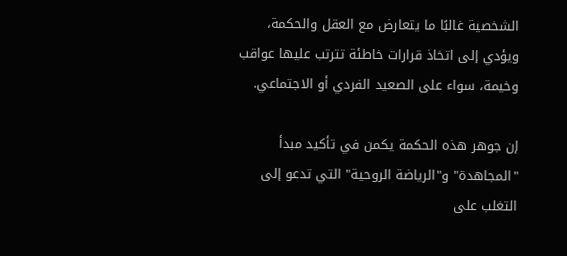الشخصية غالبًا ما يتعارض مع العقل والحكمة، ويؤدي إلى اتخاذ قرارات خاطئة تترتب عليها عواقب وخيمة، سواء على الصعيد الفردي أو الاجتماعي.

إن جوهر هذه الحكمة يكمن في تأكيد مبدأ "المجاهدة" و"الرياضة الروحية" التي تدعو إلى التغلب على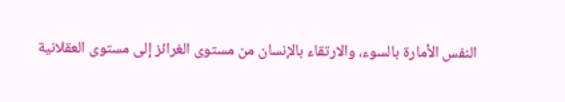النفس الأمارة بالسوء، والارتقاء بالإنسان من مستوى الغرائز إلى مستوى العقلانية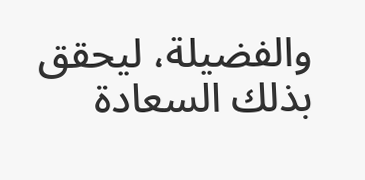والفضيلة، ليحقق بذلك السعادة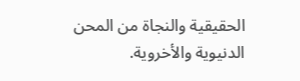الحقيقية والنجاة من المحن الدنيوية والأخروية.